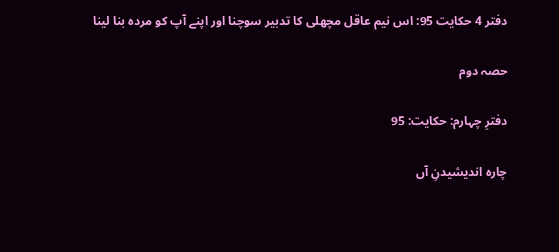دفتر 4 حکایت 95: اس نیم عاقل مچھلی کا تدبیر سوچنا اور اپنے آپ کو مردہ بنا لینا

حصہ دوم

دفترِ چہارم: حکایت: 95

چارہ اندیشیدنِ آں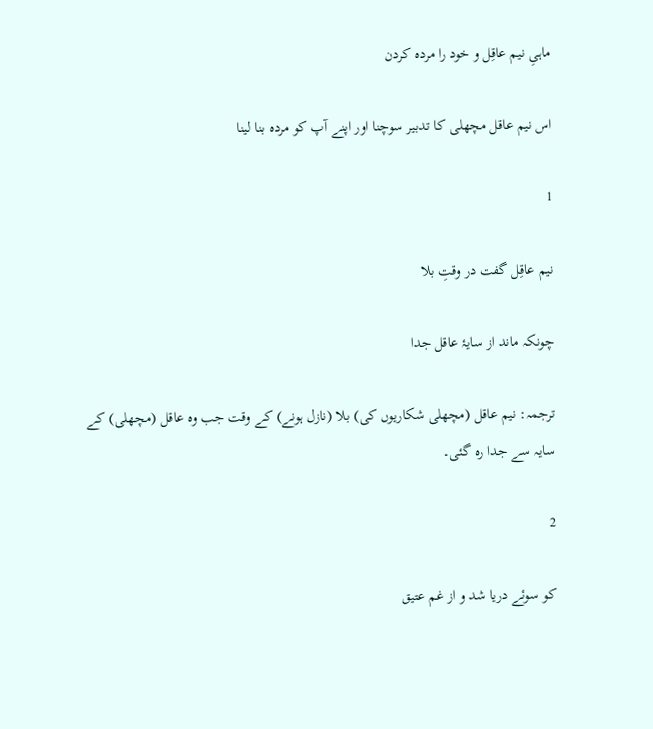ماہیِ نیم عاقِل و خود را مردہ کردن

اس نیم عاقل مچھلی کا تدبیر سوچنا اور اپنے آپ کو مردہ بنا لینا

1

نیم عاقِل گفت در وقتِ بلا

چونکہ ماند از سایۂ عاقل جدا

ترجمہ: نیم عاقل (مچھلی شکاریوں کی) بلا (نازل ہونے) کے وقت جب وہ عاقل (مچھلی) کے سایہ سے جدا رہ گئی۔

2

کو سوئے دریا شد و از غم عتیق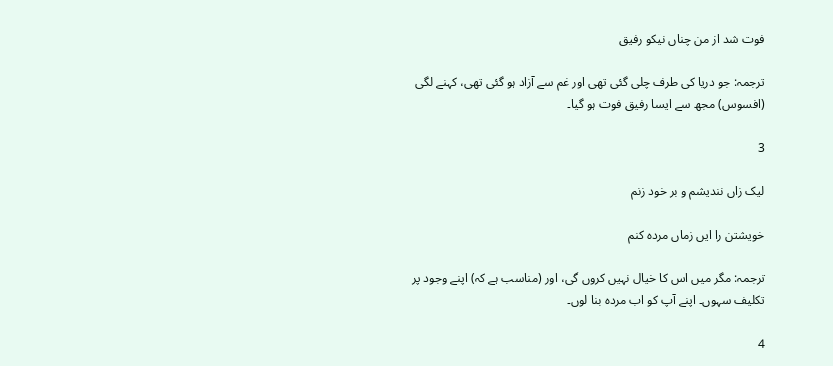فوت شد از من چناں نیکو رفیق

ترجمہ: جو دریا کی طرف چلی گئی تھی اور غم سے آزاد ہو گئی تھی، کہنے لگی (افسوس) مجھ سے ایسا رفیق فوت ہو گیا۔

3

لیک زاں نندیشم و بر خود زنم

خویشتن را ایں زماں مردہ کنم

ترجمہ: مگر میں اس کا خیال نہیں کروں گی، اور (مناسب ہے کہ) اپنے وجود پر تکلیف سہوں۔ اپنے آپ کو اب مردہ بنا لوں۔

4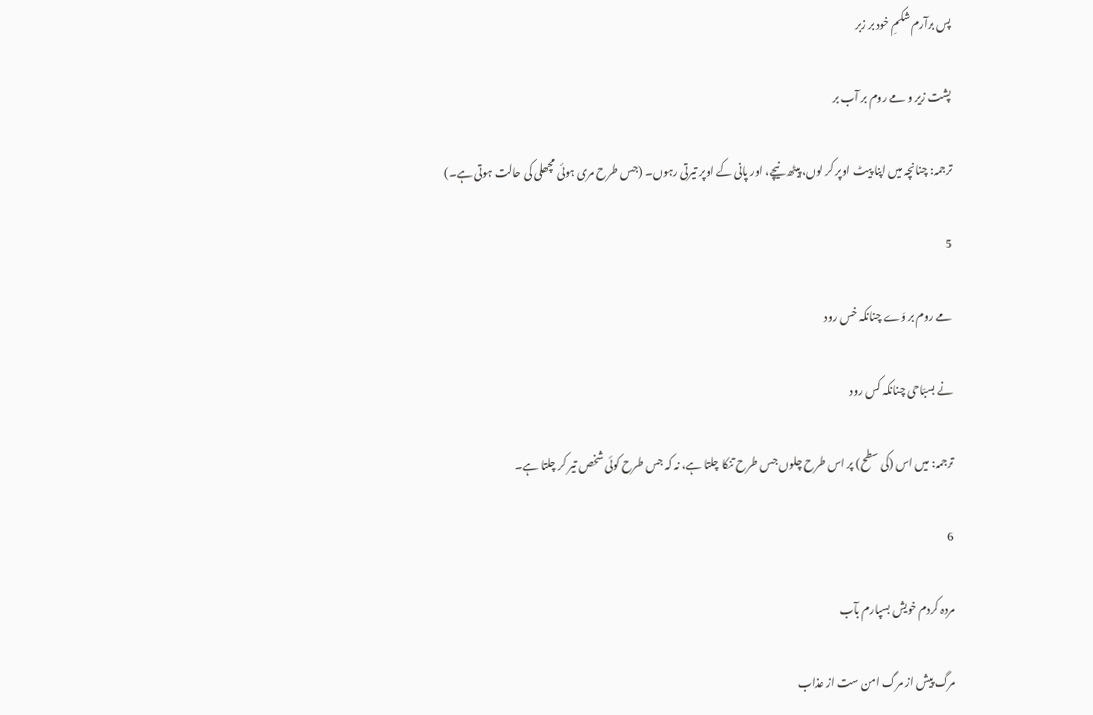پس برآرم شکمِ خود بر زبر

پشت زیر و مے روم بر آب بر

ترجمہ: چنانچہ میں اپنا پیٹ اوپر کر لوں، پیٹھ نیچے، اور پانی کے اوپر تیرتی رہوں۔ (جس طرح مری ہوئی مچھلی کی حالت ہوتی ہے۔)

5

مے روم بر وَے چنانکہ خس رود

نے بسبّاحی چنانکہ کس رود

ترجمہ: میں اس (کی سطح) پر اس طرح چلوں جس طرح تنکا چلتا ہے، نہ کہ جس طرح کوئی شخص تیر کر چلتا ہے۔

6

مردہ کردم خویش بسپارم بآب

مرگ پیش از مرگ امن ست از عذاب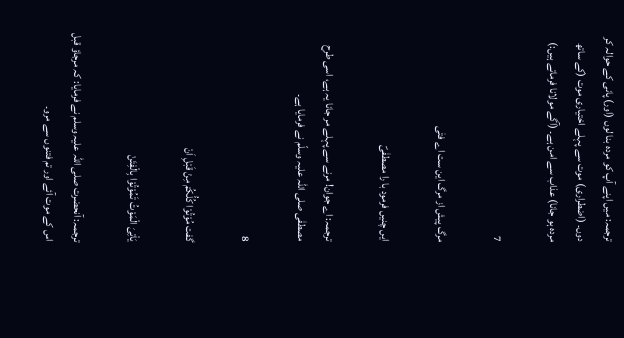ترجمہ: میں اپنے آپ کو مردہ بنا لوں (اور) پانی کے حوالہ کر دوں۔ (اضطراری) موت سے پہلے اختیاری موت (کے ساتھ مردہ ہو جانا) عذاب سے امن ہے۔ (آگے مولانا فرماتے ہیں:)

7

مرگ پیش از مرگ این ست اے فتٰی

ایں چنیں فرمود با را مصطفٰیؐ

ترجمہ: اے جوان! مرنے سے پہلے مر جانا یہ ہے، اسی طرح مصطفٰی صلی اللّٰہ علیہ وسلّم نے فرمایا ہے۔

8

گفت مُوْتُوْا کُلُّکُمْ مِنْ قَبْلِ اَنْ

یَاْتِیَ الْمَوْتُ تَمُوْتُوْا بِالْفِتَنْ

ترجمہ: آنحضرت صلی اللہ علیہ وسلم نے فرمایا: کہ مرجاؤ قبل اس کے موت آئے اور تم فتنوں سے مرو۔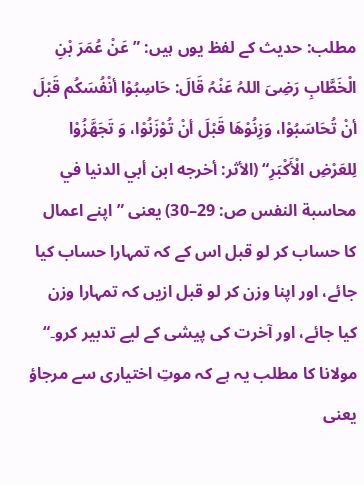مطلب: حدیث کے لفظ یوں ہیں: ”عَنْ عُمَرَ بْنِ الْخَطَّابِ رَضِیَ اللہُ عَنْہُ قَالَ: حَاسِبُوْا أنْفُسَكُم قَبْلَ أنْ تُحَاسَبُوْا، وَزِنُوْهَا قَبْلَ أنْ تُوْزَنُوْا، وَ تَجَهَّزُوْا لِلعَرْضِ الْأَكْبَرِ“ (الأثر: أخرجه ابن أبي الدنيا في محاسبة النفس ص: 29–30) یعنی ”اپنے اعمال کا حساب کر لو قبل اس کے کہ تمہارا حساب کیا جائے، اور اپنا وزن کر لو قبل ازیں کہ تمہارا وزن کیا جائے، اور آخرت کی پیشی کے لیے تدبیر کرو۔“ مولانا کا مطلب یہ ہے کہ موتِ اختیاری سے مرجاؤ یعنی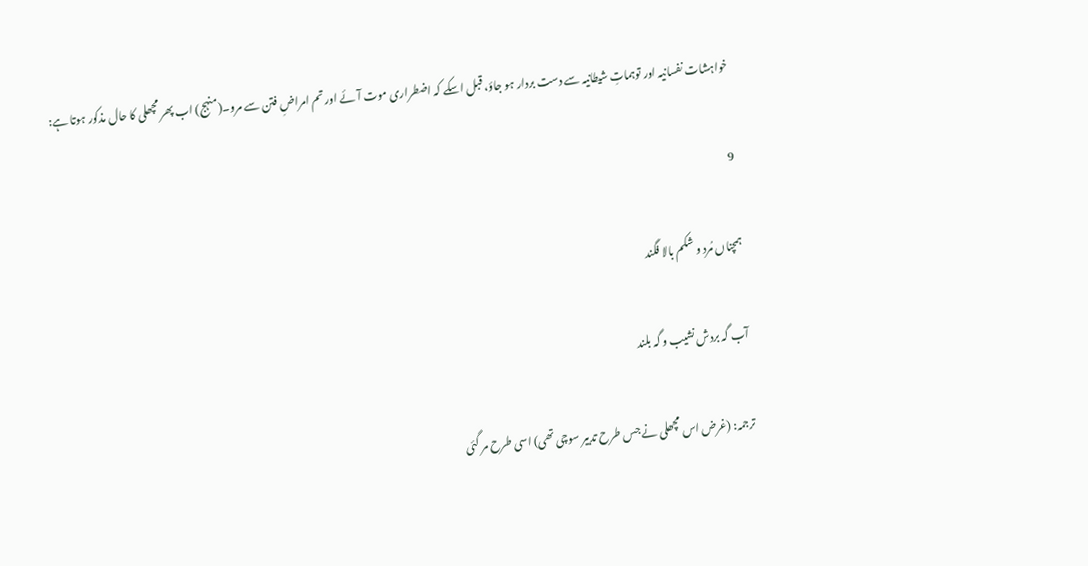خواہشات نفسانیہ اور توہماتِ شیطانیہ سے دست بردار ہو جاؤ، قبل اسکے کہ اضطراری موت آئے اور تم امراضِ فتن سے مرو۔(منہج) اب پھر مچھلی کا حال مذکور ہوتا ہے:

9

ہمچناں مُرد و شکم بالا فگند

آب گہ بردش نشیب و گہ بلند

ترجمہ: (غرض اس مچھلی نے جس طرح تدبیر سوچی تھی) اسی طرح مر گئی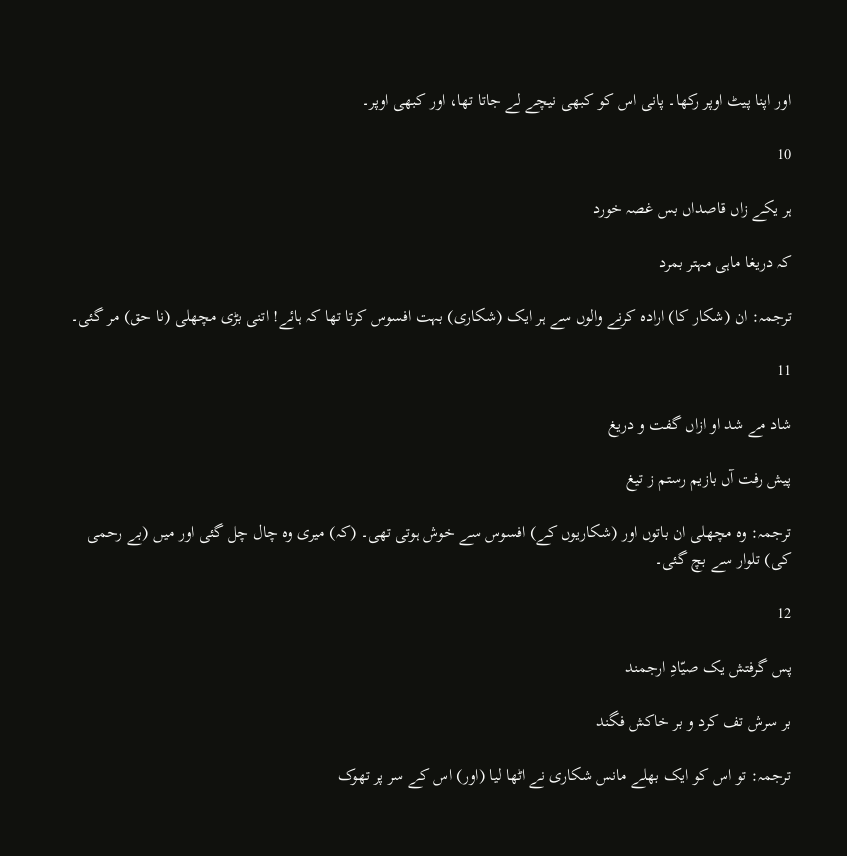اور اپنا پیٹ اوپر رکھا۔ پانی اس کو کبھی نیچے لے جاتا تھا، اور کبھی اوپر۔

10

ہر یکے زاں قاصداں بس غصہ خورد

کہ دریغا ماہی مہتر بمرد

ترجمہ: ان (شکار کا) ارادہ کرنے والوں سے ہر ایک (شکاری) بہت افسوس کرتا تھا کہ ہائے! اتنی بڑی مچھلی (نا حق) مر گئی۔

11

شاد مے شد او ازاں گفت و دریغ

پیش رفت آں بازیم رستم ز تیغ

ترجمہ: وہ مچھلی ان باتوں اور (شکاریوں کے) افسوس سے خوش ہوتی تھی۔ (کہ) میری وہ چال چل گئی اور میں (بے رحمی کی) تلوار سے بچ گئی۔

12

پس گرفتش یک صیّادِ ارجمند

بر سرش تف کرد و بر خاکش فگند

ترجمہ: تو اس کو ایک بھلے مانس شکاری نے اٹھا لیا (اور) اس کے سر پر تھوک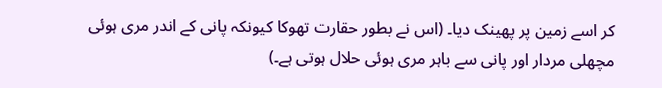کر اسے زمین پر پھینک دیا۔ (اس نے بطور حقارت تھوکا کیونکہ پانی کے اندر مری ہوئی مچھلی مردار اور پانی سے باہر مری ہوئی حلال ہوتی ہے۔)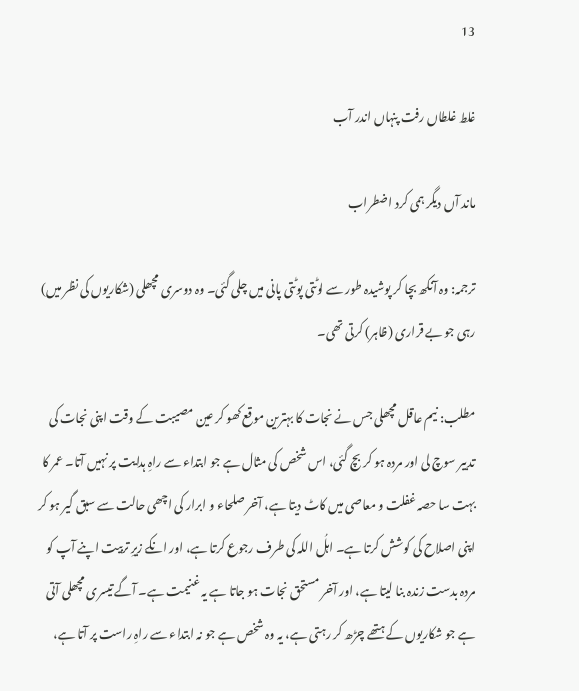13

غلط غلطاں رفت پنہاں اندر آب

ماند آں دیگر ہمی کرد اضطراب

ترجمہ: وہ آنکھ بچا کر پوشیدہ طور سے لوٹتی پوٹتی پانی میں چلی گئی۔ وہ دوسری مچھلی (شکاریوں کی نظر میں) رہی جو بے قراری (ظاہر) کرتی تھی۔

مطلب: نیم عاقل مچھلی جس نے نجات کا بہترین موقع کھو کر عین مصیبت کے وقت اپنی نجات کی تدبیر سوچ لی اور مردہ ہو کر بچ گئی، اس شخص کی مثال ہے جو ابتداء سے راہِ ہدایت پر نہیں آتا۔ عمر کا بہت سا حصہ غفلت و معاصی میں کاٹ دیتا ہے، آخر صلحاء و ابرار کی اچھی حالت سے سبق گیر ہو کر اپنی اصلاح کی کوشش کرتا ہے۔ اہلُ اللہ کی طرف رجوع کرتا ہے، اور انکے زیرِ تربیت اپنے آپ کو مردہ بدست زندہ بنا لیتا ہے، اور آخر مستحق نجات ہو جاتا ہے یہ غنیمت ہے۔ آگے تیسری مچھلی آتی ہے جو شکاریوں کے ہتھے چڑھ کر رہتی ہے، یہ وہ شخص ہے جو نہ ابتداء سے راہِ راست پر آتا ہے،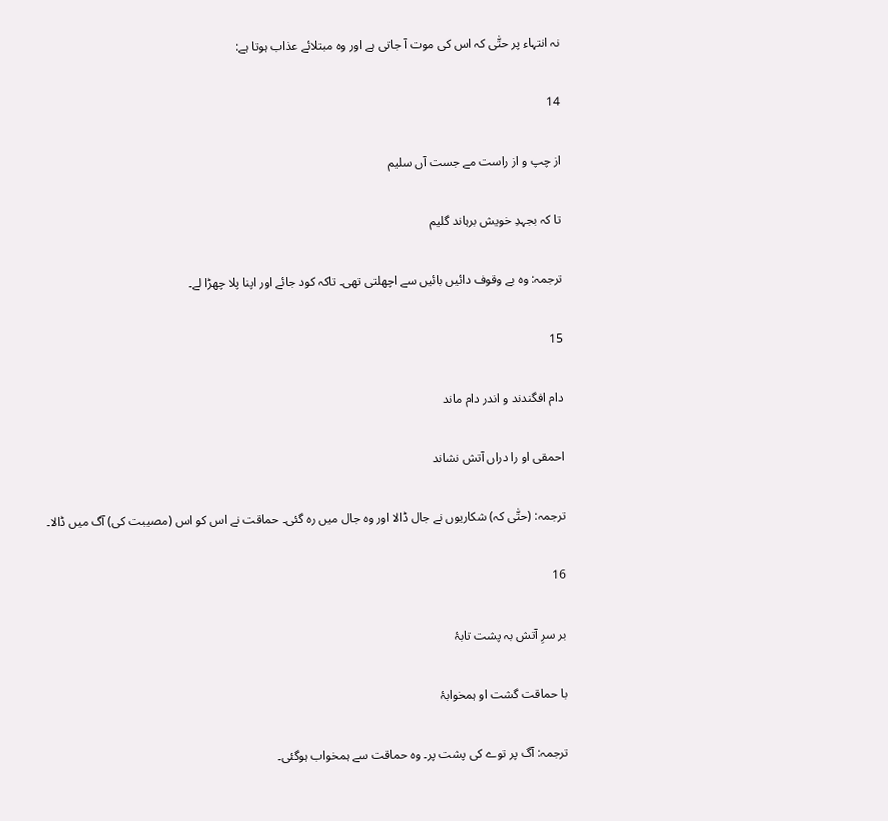نہ انتہاء پر حتّٰی کہ اس کی موت آ جاتی ہے اور وہ مبتلائے عذاب ہوتا ہے:

14

از چپ و از راست مے جست آں سلیم

تا کہ بجہدِ خویش برہاند گلیم

ترجمہ: وہ بے وقوف دائیں بائیں سے اچھلتی تھی۔ تاکہ کود جائے اور اپنا پلا چھڑا لے۔

15

دام افگندند و اندر دام ماند

احمقی او را دراں آتش نشاند

ترجمہ: (حتّٰی کہ) شکاریوں نے جال ڈالا اور وہ جال میں رہ گئی۔ حماقت نے اس کو اس (مصیبت کی) آگ میں ڈالا۔

16

بر سرِ آتش بہ پشت تابۂ

با حماقت گشت او ہمخوابۂ

ترجمہ: آگ پر توے کی پشت پر۔ وہ حماقت سے ہمخواب ہوگئی۔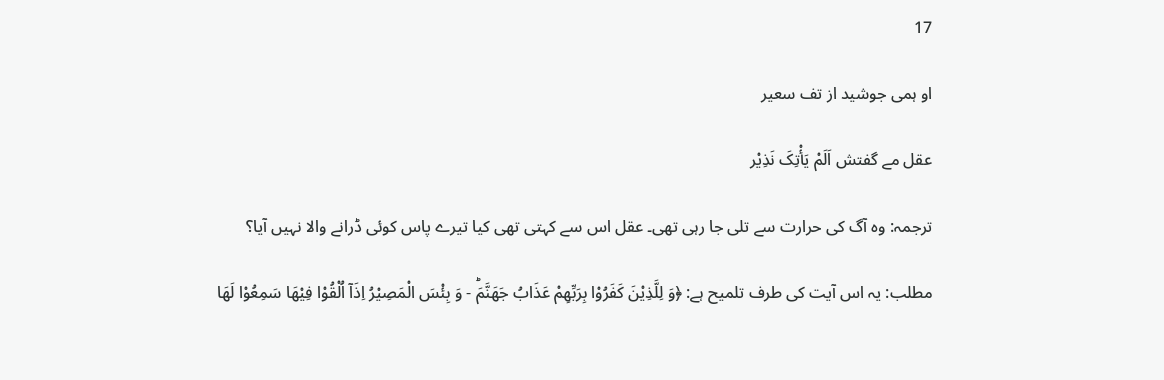17

او ہمی جوشید از تف سعیر

عقل مے گفتش اَلَمْ یَأْتِکَ نَذِیْر

ترجمہ: وہ آگ کی حرارت سے تلی جا رہی تھی۔ عقل اس سے کہتی تھی کیا تیرے پاس کوئی ڈرانے والا نہیں آیا؟

مطلب: یہ اس آیت کی طرف تلمیح ہے: ﴿وَ لِلَّذِیْنَ كَفَرُوْا بِرَبِّهِمْ عَذَابُ جَهَنَّمَؕ - وَ بِئْسَ الْمَصِیْرُ اِذَاۤ اُلْقُوْا فِیْهَا سَمِعُوْا لَهَا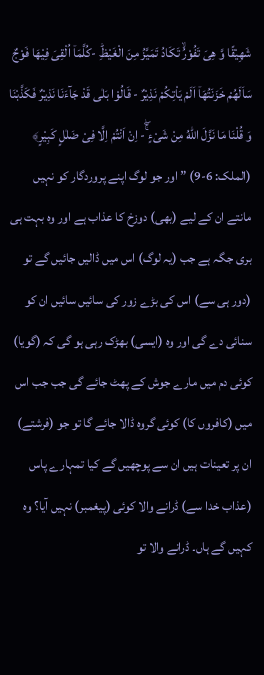شَهِیْقًا وَّ هِیَ تَفُوْرُۙ تَكَادُ تَمَیَّزُ مِنَ الْغَیْظِؕ -كُلَّمَاۤ اُلْقِیَ فِیْهَا فَوْجٌ سَاَلَهُمْ خَزَنَتُهَاۤ اَلَمْ یَاْتِكُمْ نَذِیْرٌ - قَالُوْا بَلٰى قَدْ جَآءَنَا نَذِیْرٌ فَكَذَّبْنَا وَ قُلْنَا مَا نَزَّلَ اللّٰهُ مِنْ شَیْءٍ ۚۖ- اِنْ اَنْتُمْ اِلَّا فِیْ ضَلٰلٍ كَبِیْرٍ﴾ (الملک: 6-9) ”اور جو لوگ اپنے پروردگار کو نہیں مانتے ان کے لیے (بھی) دوزخ کا عذاب ہے اور وہ بہت ہی بری جگہ ہے جب (یہ لوگ) اس میں ڈالیں جائیں گے تو (دور ہی سے) اس کی بڑے زور کی سائیں سائیں ان کو سنائی دے گی اور وہ (ایسی) بھڑک رہی ہو گی کہ (گویا) کوئی دم میں مارے جوش کے پھٹ جائے گی جب جب اس میں (کافروں کا) کوئی گروہ ڈالا جائے گا تو جو (فرشتے) ان پر تعینات ہیں ان سے پوچھیں گے کیا تمہارے پاس (عذاب خدا سے) ڈرانے والا کوئی (پیغمبر) نہیں آیا؟ وہ کہیں گے ہاں۔ ڈرانے والا تو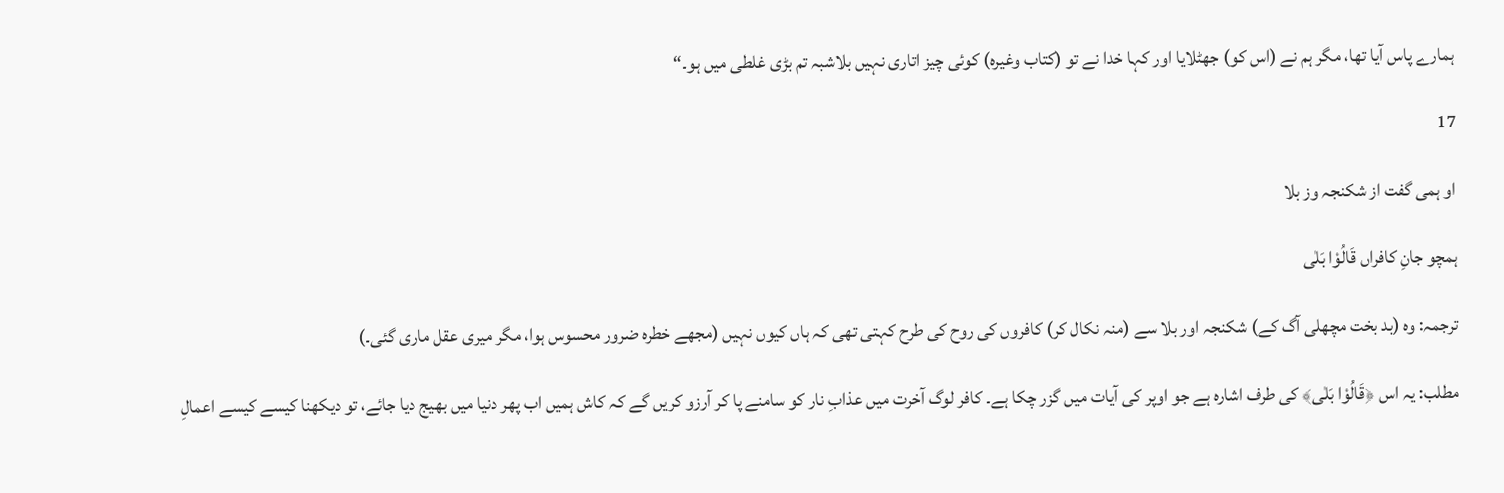ہمارے پاس آیا تھا، مگر ہم نے (اس کو) جھٹلایا اور کہا خدا نے تو (کتاب وغیرہ) کوئی چیز اتاری نہیں بلاشبہ تم بڑی غلطی میں ہو۔“

17

او ہمی گفت از شکنجہ وز بلا

ہمچو جانِ کافراں قَالُوْا بَلٰی

ترجمہ: وہ (بد بخت مچھلی آگ کے) شکنجہ اور بلا سے (منہ نکال کر) کافروں کی روح کی طرح کہتی تھی کہ ہاں کیوں نہیں (مجھے خطرہ ضرور محسوس ہوا، مگر میری عقل ماری گئی۔)

مطلب: یہ اس ﴿قَالُوْا بَلٰی﴾ کی طرف اشارہ ہے جو اوپر کی آیات میں گزر چکا ہے۔ کافر لوگ آخرت میں عذابِ نار کو سامنے پا کر آرزو کریں گے کہ کاش ہمیں اب پھر دنیا میں بھیج دیا جائے، تو دیکھنا کیسے کیسے اعمالِ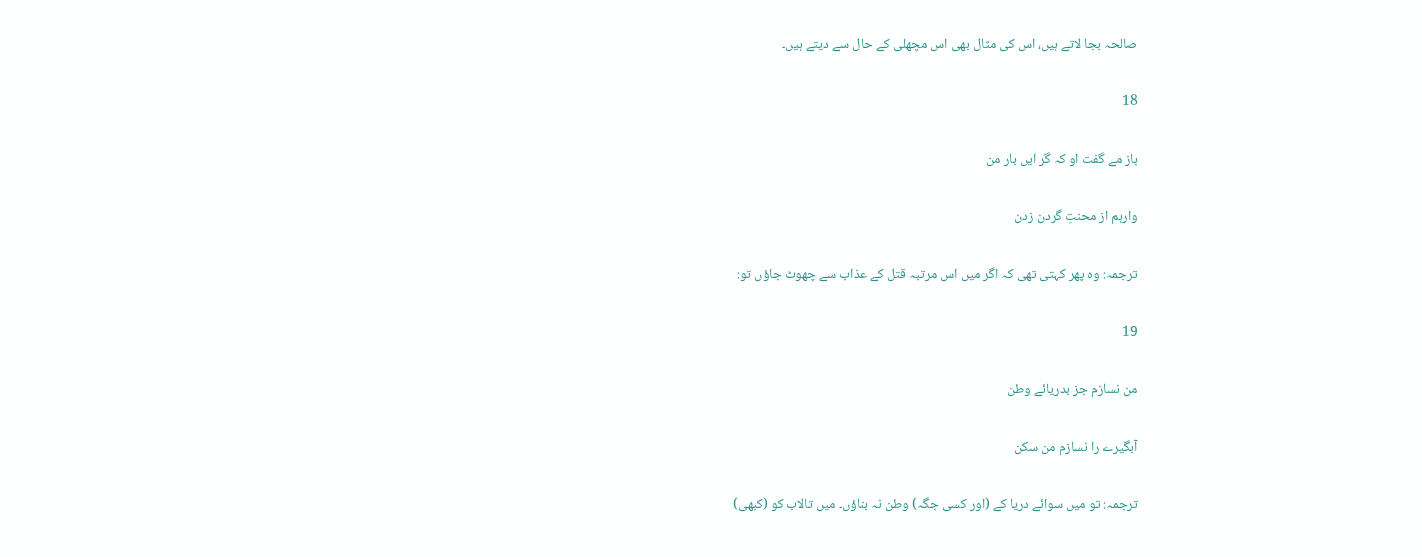صالحہ بجا لاتے ہیں، اس کی مثال بھی اس مچھلی کے حال سے دیتے ہیں۔

18

باز مے گفت او کہ گر ایں بار من

وارہم از محنتِ گردن زدن

ترجمہ: وہ پھر کہتی تھی کہ اگر میں اس مرتبہ قتل کے عذاب سے چھوٹ جاؤں تو:

19

من نسازم جز بدریائے وطن

آبگیرے را نسازم من سکن

ترجمہ: تو میں سوائے دریا کے (اور کسی جگہ) وطن نہ بناؤں۔ میں تالاب کو (کبھی)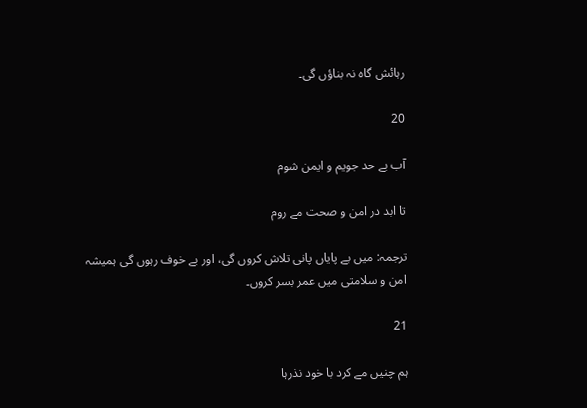رہائش گاہ نہ بناؤں گی۔

20

آب بے حد جویم و ایمن شوم

تا ابد در امن و صحت مے روم

ترجمہ: میں بے پایاں پانی تلاش کروں گی، اور بے خوف رہوں گی ہمیشہ امن و سلامتی میں عمر بسر کروں۔

21

ہم چنیں مے کرد با خود نذرہا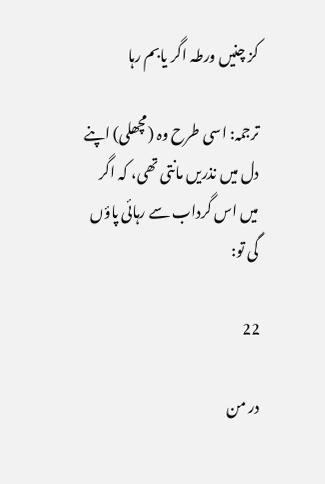کز چنیں ورطہ اگر یابم رہا

ترجمہ: اسی طرح وہ (مچھلی) اپنے دل میں نذریں مانتی تھی، کہ اگر میں اس گرداب سے رہائی پاؤں گی تو:

22

در من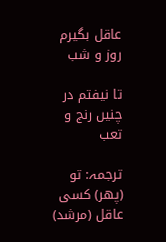عاقل بگیرم روز و شب

تا نیفتم در چنیں رنج و تعب

ترجمہ: تو (پھر) کسی عاقل (مرشد)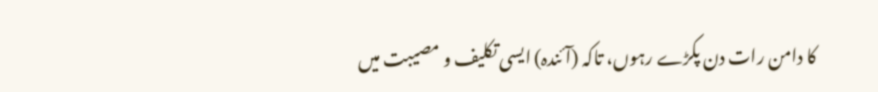کا دامن رات دن پکڑے رہوں، تاکہ (آئندہ) ایسی تکلیف و مصیبت میں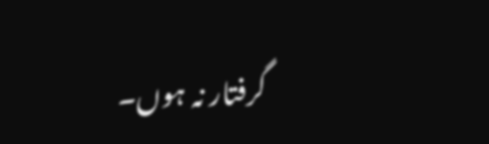گرفتار نہ ہوں۔